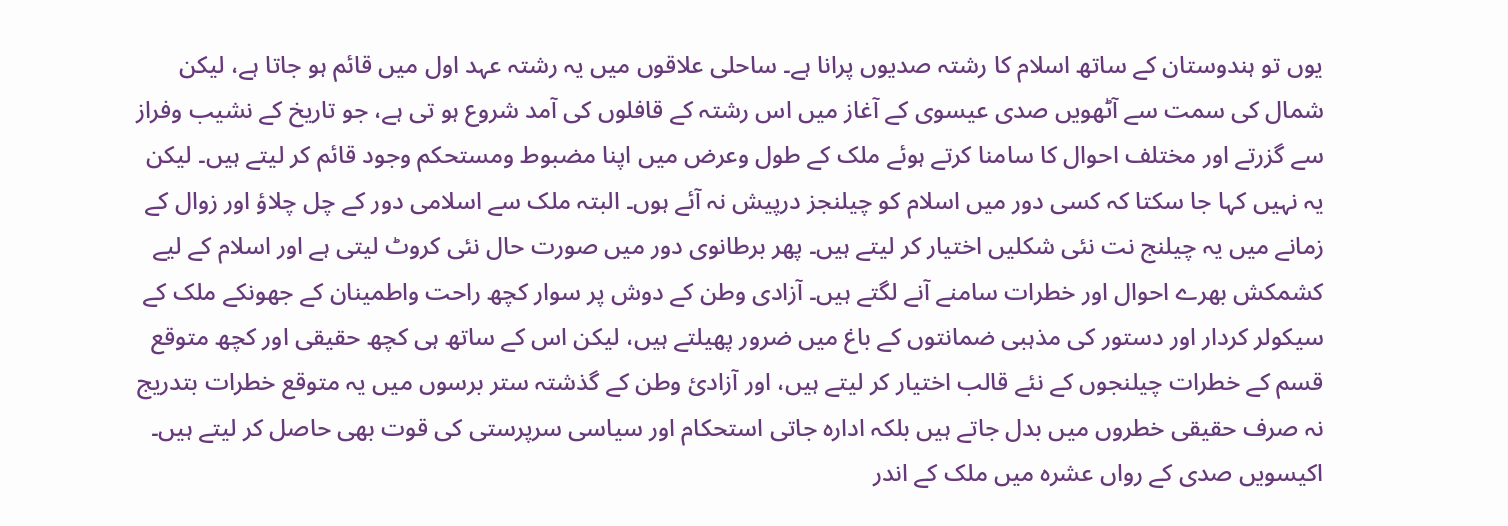یوں تو ہندوستان کے ساتھ اسلام کا رشتہ صدیوں پرانا ہے۔ ساحلی علاقوں میں یہ رشتہ عہد اول میں قائم ہو جاتا ہے، لیکن شمال کی سمت سے آٹھویں صدی عیسوی کے آغاز میں اس رشتہ کے قافلوں کی آمد شروع ہو تی ہے، جو تاریخ کے نشیب وفراز سے گزرتے اور مختلف احوال کا سامنا کرتے ہوئے ملک کے طول وعرض میں اپنا مضبوط ومستحکم وجود قائم کر لیتے ہیں۔ لیکن یہ نہیں کہا جا سکتا کہ کسی دور میں اسلام کو چیلنجز درپیش نہ آئے ہوں۔ البتہ ملک سے اسلامی دور کے چل چلاؤ اور زوال کے زمانے میں یہ چیلنج نت نئی شکلیں اختیار کر لیتے ہیں۔ پھر برطانوی دور میں صورت حال نئی کروٹ لیتی ہے اور اسلام کے لیے کشمکش بھرے احوال اور خطرات سامنے آنے لگتے ہیں۔ آزادی وطن کے دوش پر سوار کچھ راحت واطمینان کے جھونکے ملک کے سیکولر کردار اور دستور کی مذہبی ضمانتوں کے باغ میں ضرور پھیلتے ہیں، لیکن اس کے ساتھ ہی کچھ حقیقی اور کچھ متوقع قسم کے خطرات چیلنجوں کے نئے قالب اختیار کر لیتے ہیں، اور آزادیٔ وطن کے گذشتہ ستر برسوں میں یہ متوقع خطرات بتدریج نہ صرف حقیقی خطروں میں بدل جاتے ہیں بلکہ ادارہ جاتی استحکام اور سیاسی سرپرستی کی قوت بھی حاصل کر لیتے ہیں۔
اکیسویں صدی کے رواں عشرہ میں ملک کے اندر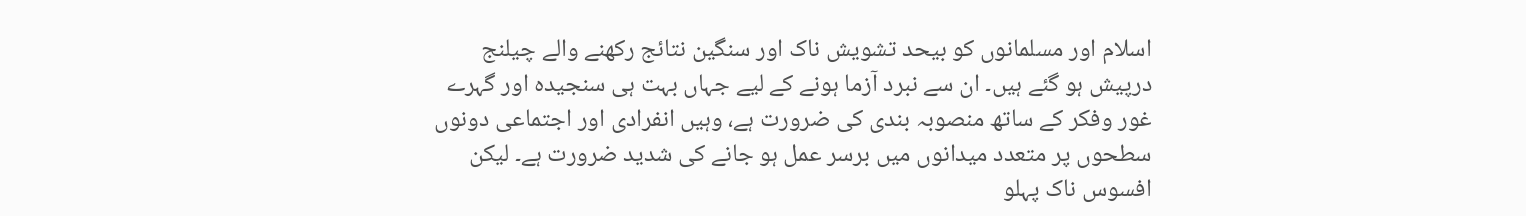اسلام اور مسلمانوں کو بیحد تشویش ناک اور سنگین نتائج رکھنے والے چیلنج درپیش ہو گئے ہیں۔ ان سے نبرد آزما ہونے کے لیے جہاں بہت ہی سنجیدہ اور گہرے غور وفکر کے ساتھ منصوبہ بندی کی ضرورت ہے، وہیں انفرادی اور اجتماعی دونوں سطحوں پر متعدد میدانوں میں برسر عمل ہو جانے کی شدید ضرورت ہے۔ لیکن افسوس ناک پہلو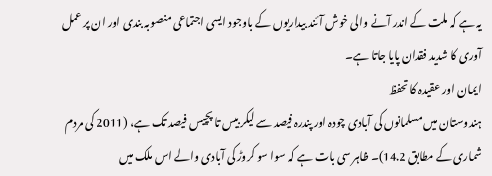یہ ہے کہ ملت کے اندر آنے والی خوش آئند بیداریوں کے باوجود ایسی اجتماعی منصوبہ بندی اور ان پر عمل آوری کا شدید فقدان پایا جاتا ہے۔
ایمان اور عقیدہ کا تحفظ
ہندوستان میں مسلمانوں کی آبادی چودہ اور پندرہ فیصد سے لیکر بیس تا پچیس فیصد تک ہے، (2011 کی مردم شماری کے مطابق 14.2)۔ ظاہر سی بات ہے کہ سوا سو کروڑ کی آبادی والے اس ملک میں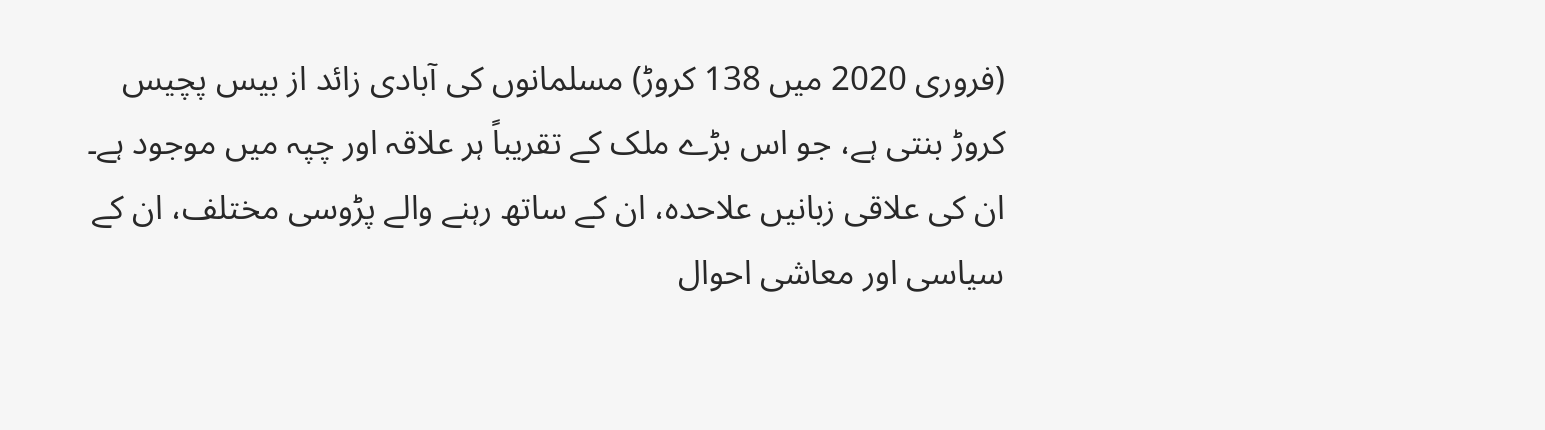(فروری 2020 میں 138 کروڑ) مسلمانوں کی آبادی زائد از بیس پچیس کروڑ بنتی ہے، جو اس بڑے ملک کے تقریباً ہر علاقہ اور چپہ میں موجود ہے۔ ان کی علاقی زبانیں علاحدہ، ان کے ساتھ رہنے والے پڑوسی مختلف، ان کے سیاسی اور معاشی احوال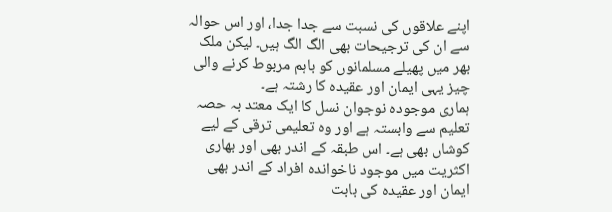اپنے علاقوں کی نسبت سے جدا جدا، اور اس حوالہ سے ان کی ترجیحات بھی الگ الگ ہیں۔ لیکن ملک بھر میں پھیلے مسلمانوں کو باہم مربوط کرنے والی چیز یہی ایمان اور عقیدہ کا رشتہ ہے۔
ہماری موجودہ نوجوان نسل کا ایک معتد بہ حصہ تعلیم سے وابستہ ہے اور وہ تعلیمی ترقی کے لیے کوشاں بھی ہے۔ اس طبقہ کے اندر بھی اور بھاری اکثریت میں موجود ناخواندہ افراد کے اندر بھی ایمان اور عقیدہ کی بابت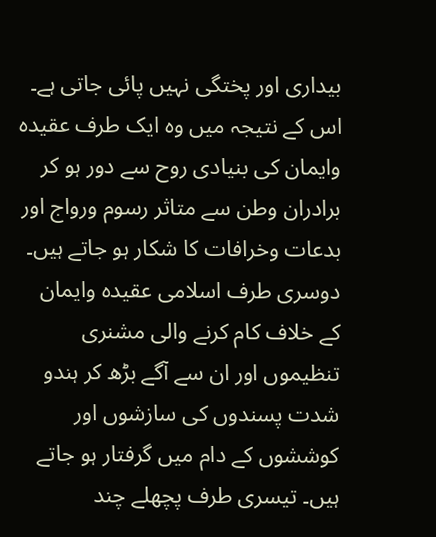بیداری اور پختگی نہیں پائی جاتی ہے۔ اس کے نتیجہ میں وہ ایک طرف عقیدہ وایمان کی بنیادی روح سے دور ہو کر برادران وطن سے متاثر رسوم ورواج اور بدعات وخرافات کا شکار ہو جاتے ہیں۔ دوسری طرف اسلامی عقیدہ وایمان کے خلاف کام کرنے والی مشنری تنظیموں اور ان سے آگے بڑھ کر ہندو شدت پسندوں کی سازشوں اور کوششوں کے دام میں گرفتار ہو جاتے ہیں۔ تیسری طرف پچھلے چند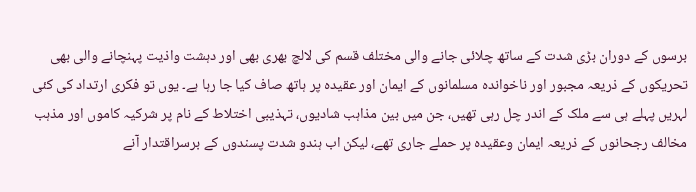برسوں کے دوران بڑی شدت کے ساتھ چلائی جانے والی مختلف قسم کی لالچ بھری بھی اور دہشت واذیت پہنچانے والی بھی تحریکوں کے ذریعہ مجبور اور ناخواندہ مسلمانوں کے ایمان اور عقیدہ پر ہاتھ صاف کیا جا رہا ہے۔ یوں تو فکری ارتداد کی کئی لہریں پہلے ہی سے ملک کے اندر چل رہی تھیں، جن میں بین مذاہب شادیوں، تہذیبی اختلاط کے نام پر شرکیہ کاموں اور مذہب مخالف رجحانوں کے ذریعہ ایمان وعقیدہ پر حملے جاری تھے، لیکن اب ہندو شدت پسندوں کے برسراقتدار آنے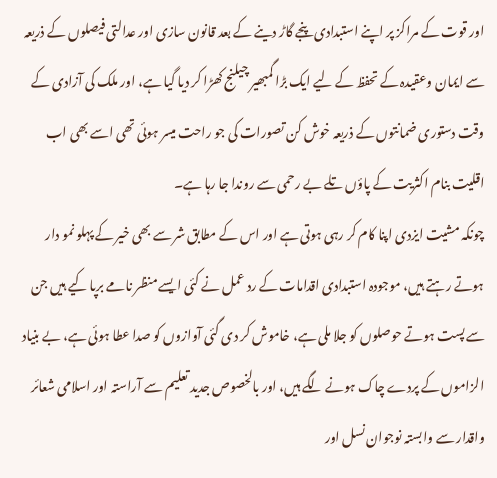اور قوت کے مراکز پر اپنے استبدادی پنجے گاڑ دینے کے بعد قانون سازی اور عدالتی فیصلوں کے ذریعہ سے ایمان وعقیدہ کے تحفظ کے لیے ایک بڑا گمبھیر چیلنج کھڑا کر دیا گیا ہے، اور ملک کی آزادی کے وقت دستوری ضمانتوں کے ذریعہ خوش کن تصورات کی جو راحت میسر ہوئی تھی اسے بھی اب اقلیت بنام اکثریت کے پاؤں تلے بے رحمی سے روندا جا رہا ہے۔
چونکہ مشیت ایزدی اپنا کام کر رہی ہوتی ہے اور اس کے مطابق شر سے بھی خیر کے پہلو نمو دار ہوتے رہتے ہیں، موجودہ استبدادی اقدامات کے رد عمل نے کئی ایسے منظر نامے برپا کیے ہیں جن سے پست ہوتے حوصلوں کو جلا ملی ہے، خاموش کر دی گئی آوازوں کو صدا عطا ہوئی ہے، بے بنیاد الزاموں کے پردے چاک ہونے لگے ہیں، اور بالخصوص جدید تعلیم سے آراستہ اور اسلامی شعائر واقدار سے وابستہ نوجوان نسل اور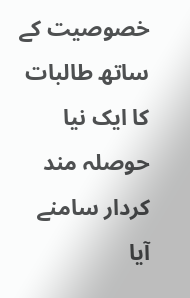خصوصیت کے ساتھ طالبات کا ایک نیا حوصلہ مند کردار سامنے آیا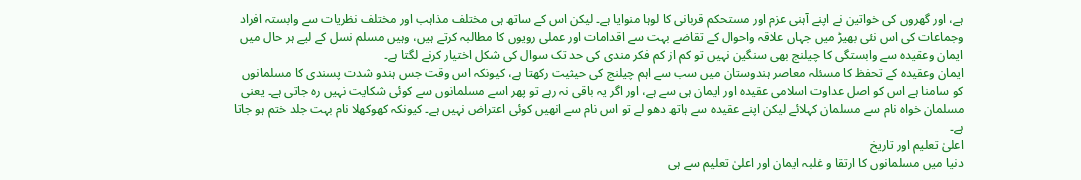ہے، اور گھروں کی خواتین نے اپنے آہنی عزم اور مستحکم قربانی کا لوہا منوایا ہے۔ لیکن اس کے ساتھ ہی مختلف مذاہب اور مختلف نظریات سے وابستہ افراد وجماعات کی اس نئی بھیڑ میں جہاں علاقہ واحوال کے تقاضے بہت سے اقدامات اور عملی رویوں کا مطالبہ کرتے ہیں، وہیں مسلم نسل کے لیے ہر حال میں ایمان وعقیدہ سے وابستگی کا چیلنج بھی سنگین نہیں تو کم از کم فکر مندی کی حد تک سوال کی شکل اختیار کرنے لگتا ہے۔
ایمان وعقیدہ کے تحفظ کا مسئلہ معاصر ہندوستان میں سب سے اہم چیلنج کی حیثیت رکھتا ہے، کیونکہ اس وقت جس ہندو شدت پسندی کا مسلمانوں کو سامنا ہے اس کو اصل عداوت اسلامی عقیدہ اور ایمان ہی سے ہے، اور اگر یہ باقی نہ رہے تو پھر اسے مسلمانوں سے کوئی شکایت نہیں رہ جاتی ہے۔ یعنی مسلمان خواہ نام سے مسلمان کہلائے لیکن اپنے عقیدہ سے ہاتھ دھو لے تو اس نام سے انھیں کوئی اعتراض نہیں ہے۔ کیونکہ کھوکھلا نام بہت جلد ختم ہو جاتا ہے۔
اعلیٰ تعلیم اور تاریخ
دنیا میں مسلمانوں کا ارتقا و غلبہ ایمان اور اعلیٰ تعلیم سے ہی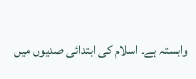وابستہ ہے۔ اسلام کی ابتدائی صدیوں میں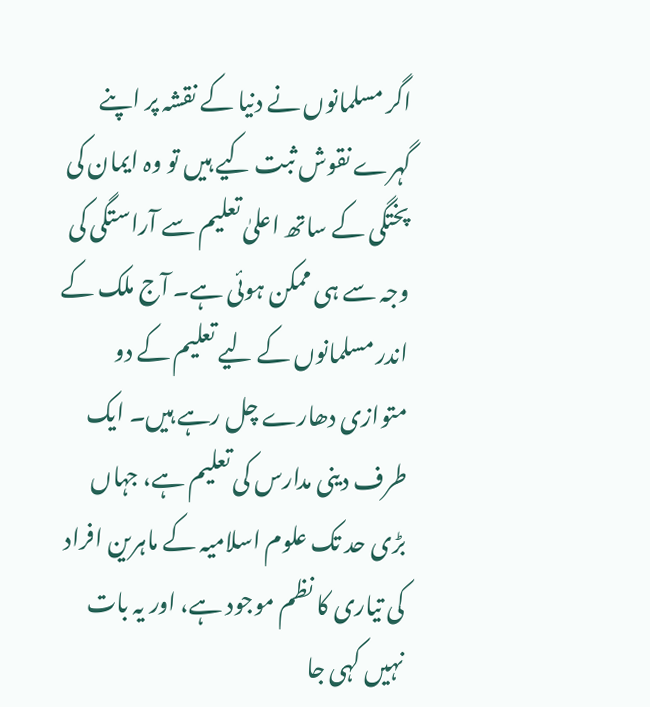اگر مسلمانوں نے دنیا کے نقشہ پر اپنے گہرے نقوش ثبت کیے ہیں تو وہ ایمان کی پختگی کے ساتھ اعلیٰ تعلیم سے آراستگی کی وجہ سے ہی ممکن ہوئی ہے۔ آج ملک کے اندر مسلمانوں کے لیے تعلیم کے دو متوازی دھارے چل رہے ہیں۔ ایک طرف دینی مدارس کی تعلیم ہے، جہاں بڑی حد تک علوم اسلامیہ کے ماہرین افراد کی تیاری کا نظم موجود ہے، اور یہ بات نہیں کہی جا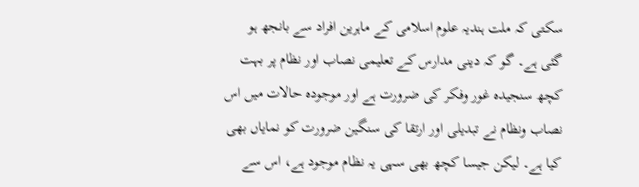سکتی کہ ملت ہندیہ علوم اسلامی کے ماہرین افراد سے بانجھ ہو گئی ہے۔ گو کہ دینی مدارس کے تعلیمی نصاب اور نظام پر بہت کچھ سنجیدہ غور وفکر کی ضرورت ہے اور موجودہ حالات میں اس نصاب ونظام نے تبدیلی اور ارتقا کی سنگین ضرورت کو نمایاں بھی کیا ہے۔ لیکن جیسا کچھ بھی سہی یہ نظام موجود ہے، اس سے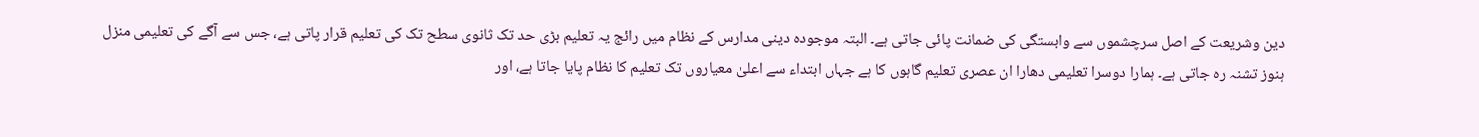دین وشریعت کے اصل سرچشموں سے وابستگی کی ضمانت پائی جاتی ہے۔ البتہ موجودہ دینی مدارس کے نظام میں رائج یہ تعلیم بڑی حد تک ثانوی سطح تک کی تعلیم قرار پاتی ہے، جس سے آگے کی تعلیمی منزل ہنوز تشنہ رہ جاتی ہے۔ ہمارا دوسرا تعلیمی دھارا ان عصری تعلیم گاہوں کا ہے جہاں ابتداء سے اعلیٰ معیاروں تک تعلیم کا نظام پایا جاتا ہے، اور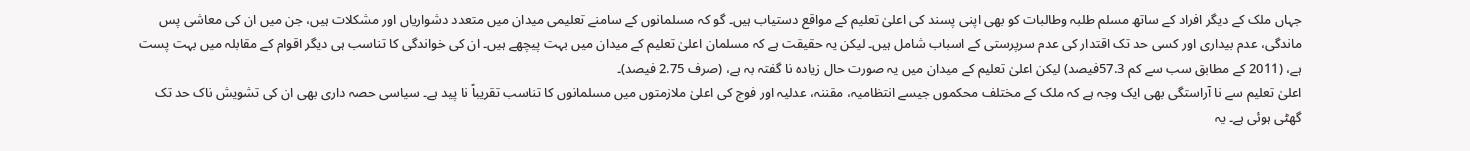جہاں ملک کے دیگر افراد کے ساتھ مسلم طلبہ وطالبات کو بھی اپنی پسند کی اعلیٰ تعلیم کے مواقع دستیاب ہیں۔ گو کہ مسلمانوں کے سامنے تعلیمی میدان میں متعدد دشواریاں اور مشکلات ہیں، جن میں ان کی معاشی پس ماندگی، عدم بیداری اور کسی حد تک اقتدار کی عدم سرپرستی کے اسباب شامل ہیں۔ لیکن یہ حقیقت ہے کہ مسلمان اعلیٰ تعلیم کے میدان میں بہت پیچھے ہیں۔ ان کی خواندگی کا تناسب ہی دیگر اقوام کے مقابلہ میں بہت پست ہے، (2011 کے مطابق سب سے کم 57.3فیصد) لیکن اعلیٰ تعلیم کے میدان میں یہ صورت حال زیادہ نا گفتہ بہ ہے، (صرف 2.75 فیصد)۔
اعلیٰ تعلیم سے نا آراستگی بھی ایک وجہ ہے کہ ملک کے مختلف محکموں جیسے انتظامیہ، مقننہ، عدلیہ اور فوج کی اعلیٰ ملازمتوں میں مسلمانوں کا تناسب تقریباً نا پید ہے۔ سیاسی حصہ داری بھی ان کی تشویش ناک حد تک گھٹی ہوئی ہے۔ یہ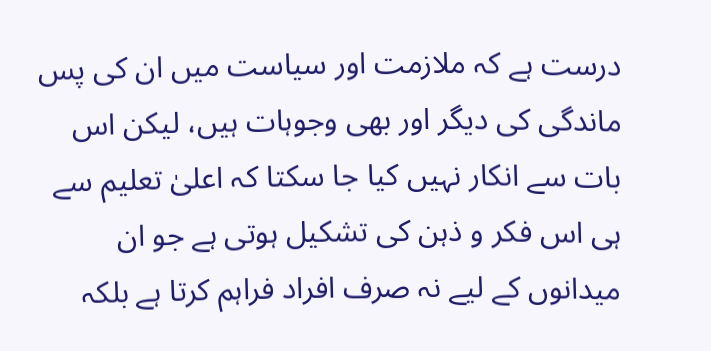درست ہے کہ ملازمت اور سیاست میں ان کی پس ماندگی کی دیگر اور بھی وجوہات ہیں، لیکن اس بات سے انکار نہیں کیا جا سکتا کہ اعلیٰ تعلیم سے ہی اس فکر و ذہن کی تشکیل ہوتی ہے جو ان میدانوں کے لیے نہ صرف افراد فراہم کرتا ہے بلکہ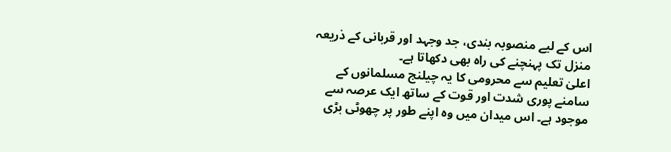اس کے لیے منصوبہ بندی، جد وجہد اور قربانی کے ذریعہ منزل تک پہنچنے کی راہ بھی دکھاتا ہے۔
اعلیٰ تعلیم سے محرومی کا یہ چیلنج مسلمانوں کے سامنے پوری شدت اور قوت کے ساتھ ایک عرصہ سے موجود ہے۔ اس میدان میں وہ اپنے طور پر چھوٹی بڑی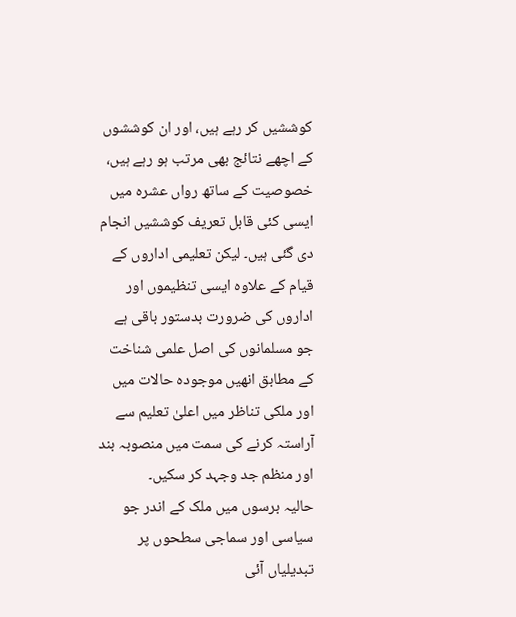کوششیں کر رہے ہیں، اور ان کوششوں کے اچھے نتائج بھی مرتب ہو رہے ہیں، خصوصیت کے ساتھ رواں عشرہ میں ایسی کئی قابل تعریف کوششیں انجام دی گئی ہیں۔ لیکن تعلیمی اداروں کے قیام کے علاوہ ایسی تنظیموں اور اداروں کی ضرورت بدستور باقی ہے جو مسلمانوں کی اصل علمی شناخت کے مطابق انھیں موجودہ حالات میں اور ملکی تناظر میں اعلیٰ تعلیم سے آراستہ کرنے کی سمت میں منصوبہ بند اور منظم جد وجہد کر سکیں۔
حالیہ برسوں میں ملک کے اندر جو سیاسی اور سماجی سطحوں پر تبدیلیاں آئی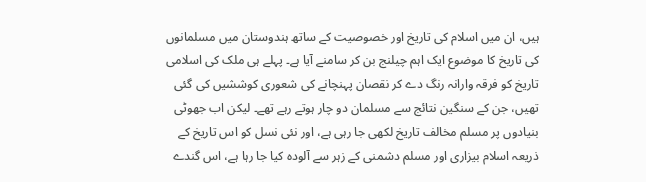ہیں، ان میں اسلام کی تاریخ اور خصوصیت کے ساتھ ہندوستان میں مسلمانوں کی تاریخ کا موضوع ایک اہم چیلنج بن کر سامنے آیا ہے۔ پہلے ہی ملک کی اسلامی تاریخ کو فرقہ وارانہ رنگ دے کر نقصان پہنچانے کی شعوری کوششیں کی گئی تھیں، جن کے سنگین نتائج سے مسلمان دو چار ہوتے رہے تھے۔ لیکن اب جھوٹی بنیادوں پر مسلم مخالف تاریخ لکھی جا رہی ہے، اور نئی نسل کو اس تاریخ کے ذریعہ اسلام بیزاری اور مسلم دشمنی کے زہر سے آلودہ کیا جا رہا ہے، اس گندے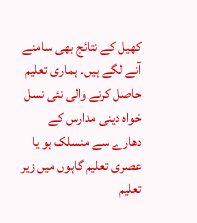کھیل کے نتائج بھی سامنے آنے لگے ہیں۔ ہماری تعلیم حاصل کرنے والی نئی نسل خواہ دینی مدارس کے دھارے سے منسلک ہو یا عصری تعلیم گاہوں میں زیر تعلیم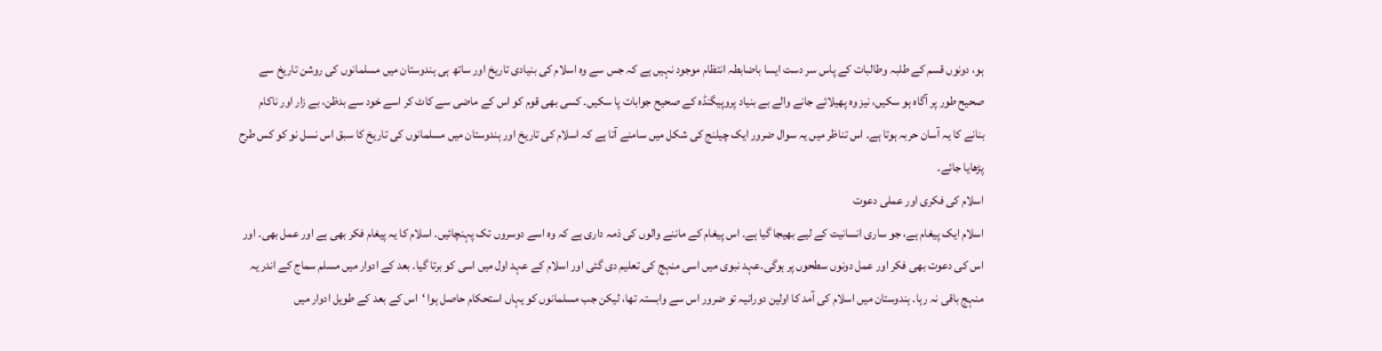ہو، دونوں قسم کے طلبہ وطالبات کے پاس سر دست ایسا باضابطہ انتظام موجود نہیں ہے کہ جس سے وہ اسلام کی بنیادی تاریخ اور ساتھ ہی ہندوستان میں مسلمانوں کی روشن تاریخ سے صحیح طور پر آگاہ ہو سکیں، نیز وہ پھیلائے جانے والے بے بنیاد پروپیگنڈہ کے صحیح جوابات پا سکیں۔ کسی بھی قوم کو اس کے ماضی سے کاٹ کر اسے خود سے بدظن، بے زار اور ناکام بنانے کا یہ آسان حربہ ہوتا ہے۔ اس تناظر میں یہ سوال ضرور ایک چیلنج کی شکل میں سامنے آتا ہے کہ اسلام کی تاریخ اور ہندوستان میں مسلمانوں کی تاریخ کا سبق اس نسل نو کو کس طرح پڑھایا جائے۔
اسلام کی فکری اور عملی دعوت
اسلام ایک پیغام ہے، جو ساری انسانیت کے لیے بھیجا گیا ہے۔ اس پیغام کے ماننے والوں کی ذمہ داری ہے کہ وہ اسے دوسروں تک پہنچائیں۔ اسلام کا یہ پیغام فکر بھی ہے اور عمل بھی۔ اور اس کی دعوت بھی فکر اور عمل دونوں سطحوں پر ہوگی۔عہد نبوی میں اسی منہج کی تعلیم دی گئی اور اسلام کے عہد اول میں اسی کو برتا گیا۔ بعد کے ادوار میں مسلم سماج کے اندر یہ منہج باقی نہ رہا۔ ہندوستان میں اسلام کی آمد کا اولین دورانیہ تو ضرور اس سے وابستہ تھا، لیکن جب مسلمانوں کو یہاں استحکام حاصل ہوا ‘اس کے بعد کے طویل ادوار میں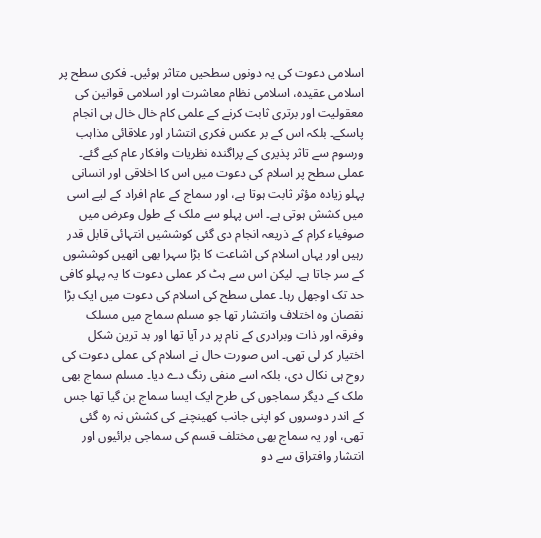اسلامی دعوت کی یہ دونوں سطحیں متاثر ہوئیں۔ فکری سطح پر اسلامی عقیدہ، اسلامی نظام معاشرت اور اسلامی قوانین کی معقولیت اور برتری ثابت کرنے کے علمی کام خال خال ہی انجام پاسکے۔ بلکہ اس کے بر عکس فکری انتشار اور علاقائی مذاہب ورسوم سے تاثر پذیری کے پراگندہ نظریات وافکار عام کیے گئے۔ عملی سطح پر اسلام کی دعوت میں اس کا اخلاقی اور انسانی پہلو زیادہ مؤثر ثابت ہوتا ہے، اور سماج کے عام افراد کے لیے اسی میں کشش ہوتی ہے۔ اس پہلو سے ملک کے طول وعرض میں صوفیاء کرام کے ذریعہ انجام دی گئی کوششیں انتہائی قابل قدر رہیں اور یہاں اسلام کی اشاعت کا بڑا سہرا بھی انھیں کوششوں کے سر جاتا ہے۔ لیکن اس سے ہٹ کر عملی دعوت کا یہ پہلو کافی حد تک اوجھل رہا۔ عملی سطح کی اسلام کی دعوت میں ایک بڑا نقصان وہ اختلاف وانتشار تھا جو مسلم سماج میں مسلک وفرقہ اور ذات وبرادری کے نام پر در آیا تھا اور بد ترین شکل اختیار کر لی تھی۔ اس صورت حال نے اسلام کی عملی دعوت کی روح ہی نکال دی، بلکہ اسے منفی رنگ دے دیا۔ مسلم سماج بھی ملک کے دیگر سماجوں کی طرح ایک ایسا سماج بن گیا تھا جس کے اندر دوسروں کو اپنی جانب کھینچنے کی کشش نہ رہ گئی تھی، اور یہ سماج بھی مختلف قسم کی سماجی برائیوں اور انتشار وافتراق سے دو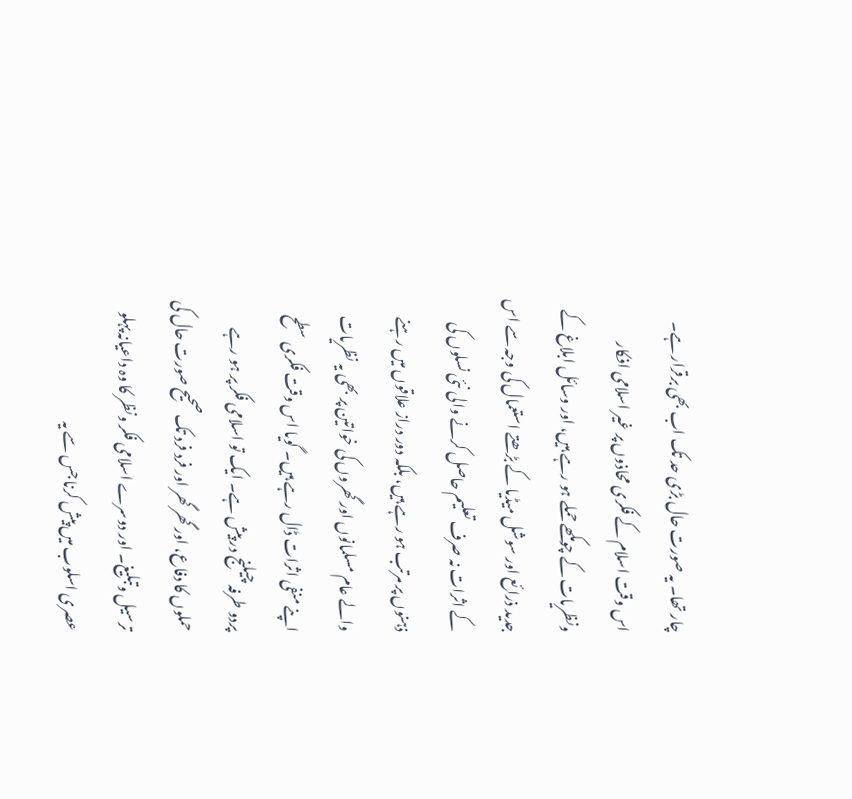چار تھا۔ یہ صورت حال بڑی حد تک اب بھی برقرار ہے۔
اس وقت اسلام کے فکری محاذوں پر غیر اسلامی افکار ونظریات کے چومکھے حملے ہو رہے ہیں، اور وسائل ابلاغ کے جدید ذرائع اور سوشل میڈیا کے بڑھتے استعمال کی وجہ سے اس کے اثرات نہ صرف تعلیم حاصل کرنے والی نئی نسلوں کی ذہنوں پر مرتب ہو رہے ہیں، بلکہ دور دراز علاقوں میں رہنے والے عام مسلمانوں اور گھروں کی خواتین پر بھی یہ نظریات اپنے منفی اثرات ڈال رہے ہیں۔ گویا اس وقت فکری سطح پردو طرفہ چیلنج در پیش ہے۔ ایک تو اسلامی فکر پر ہو رہے حملوں کا دفاع، اور گھر گھر اور فرد فرد تک صحیح صورت حال کی ترسیل وتبلیغ۔ اور دوسرے اسلامی فکر ونظر کا وہ داعیانہ پہلو عصری اسلوب میں پیش کرنا جس سے یہ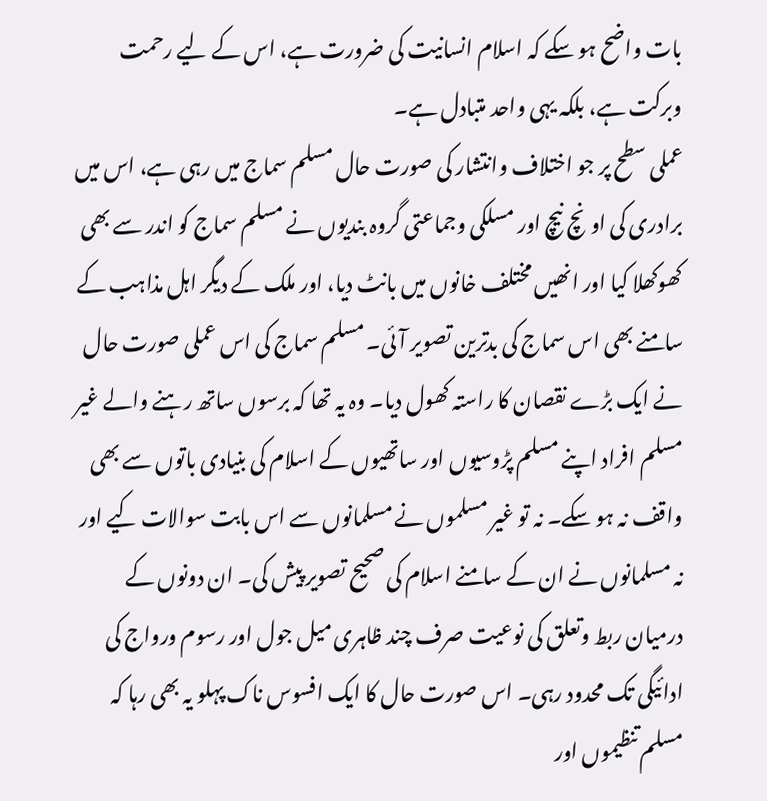بات واضح ہو سکے کہ اسلام انسانیت کی ضرورت ہے، اس کے لیے رحمت وبرکت ہے، بلکہ یہی واحد متبادل ہے۔
عملی سطح پر جو اختلاف وانتشار کی صورت حال مسلم سماج میں رہی ہے، اس میں برادری کی اونچ نیچ اور مسلکی وجماعتی گروہ بندیوں نے مسلم سماج کو اندر سے بھی کھوکھلا کیا اور انھیں مختلف خانوں میں بانٹ دیا، اور ملک کے دیگر اہل مذاہب کے سامنے بھی اس سماج کی بدترین تصویر آئی۔ مسلم سماج کی اس عملی صورت حال نے ایک بڑے نقصان کا راستہ کھول دیا۔ وہ یہ تھا کہ برسوں ساتھ رہنے والے غیر مسلم افراد اپنے مسلم پڑوسیوں اور ساتھیوں کے اسلام کی بنیادی باتوں سے بھی واقف نہ ہو سکے۔ نہ تو غیر مسلموں نے مسلمانوں سے اس بابت سوالات کیے اور نہ مسلمانوں نے ان کے سامنے اسلام کی صحیح تصویر پیش کی۔ ان دونوں کے درمیان ربط وتعلق کی نوعیت صرف چند ظاہری میل جول اور رسوم ورواج کی ادائیگی تک محدود رہی۔ اس صورت حال کا ایک افسوس ناک پہلو یہ بھی رہا کہ مسلم تنظیموں اور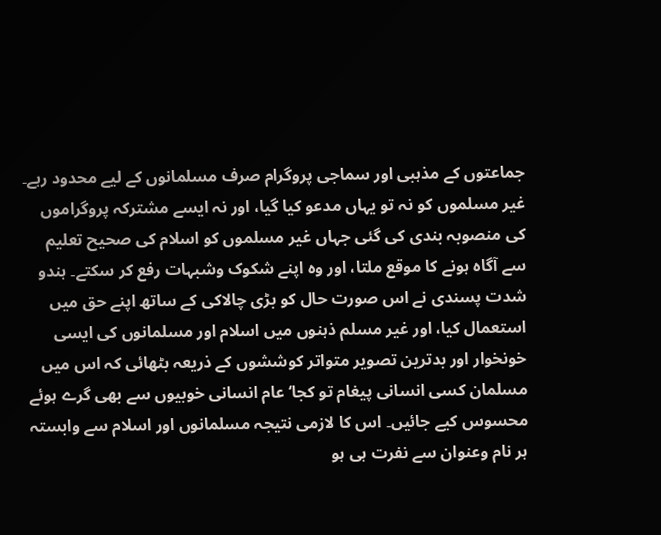جماعتوں کے مذہبی اور سماجی پروگرام صرف مسلمانوں کے لیے محدود رہے۔ غیر مسلموں کو نہ تو یہاں مدعو کیا گیا، اور نہ ایسے مشترکہ پروگراموں کی منصوبہ بندی کی گئی جہاں غیر مسلموں کو اسلام کی صحیح تعلیم سے آگاہ ہونے کا موقع ملتا، اور وہ اپنے شکوک وشبہات رفع کر سکتے۔ ہندو شدت پسندی نے اس صورت حال کو بڑی چالاکی کے ساتھ اپنے حق میں استعمال کیا، اور غیر مسلم ذہنوں میں اسلام اور مسلمانوں کی ایسی خونخوار اور بدترین تصویر متواتر کوششوں کے ذریعہ بٹھائی کہ اس میں مسلمان کسی انسانی پیغام تو کجا‘ عام انسانی خوبیوں سے بھی گرے ہوئے محسوس کیے جائیں۔ اس کا لازمی نتیجہ مسلمانوں اور اسلام سے وابستہ ہر نام وعنوان سے نفرت ہی ہو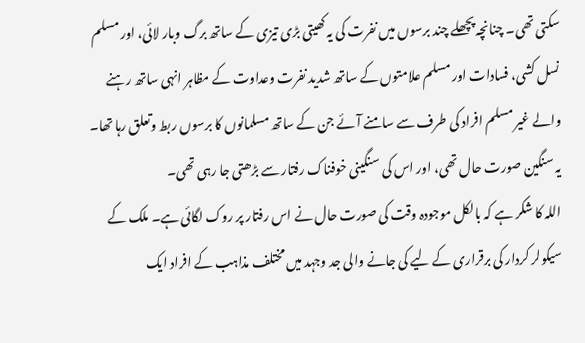سکتی تھی۔ چنانچہ پچھلے چند برسوں میں نفرت کی یہ کھیتی بڑی تیزی کے ساتھ برگ وبار لائی، اور مسلم نسل کشی، فسادات اور مسلم علامتوں کے ساتھ شدید نفرت وعداوت کے مظاہر انہی ساتھ رہنے والے غیر مسلم افراد کی طرف سے سامنے آئے جن کے ساتھ مسلمانوں کا برسوں ربط وتعلق رہا تھا۔ یہ سنگین صورت حال تھی، اور اس کی سنگینی خوفناک رفتار سے بڑھتی جا رہی تھی۔
اللہ کا شکر ہے کہ بالکل موجودہ وقت کی صورت حال نے اس رفتار پر روک لگائی ہے۔ ملک کے سیکولر کردار کی برقراری کے لیے کی جانے والی جد وجہد میں مختلف مذاہب کے افراد ایک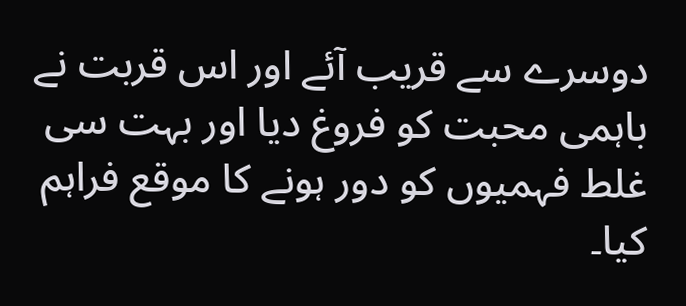دوسرے سے قریب آئے اور اس قربت نے باہمی محبت کو فروغ دیا اور بہت سی غلط فہمیوں کو دور ہونے کا موقع فراہم کیا۔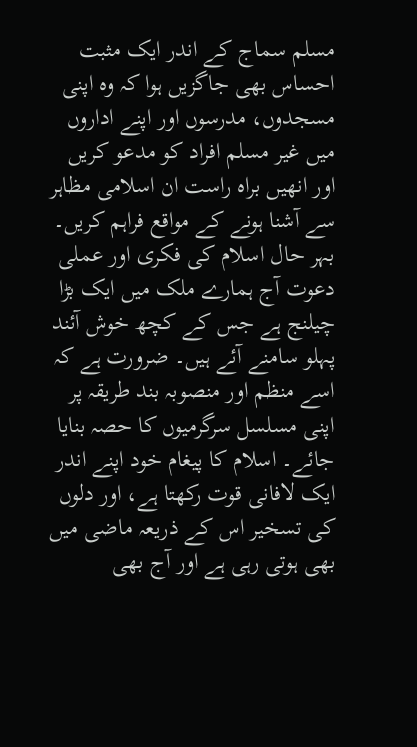مسلم سماج کے اندر ایک مثبت احساس بھی جاگزیں ہوا کہ وہ اپنی مسجدوں، مدرسوں اور اپنے اداروں میں غیر مسلم افراد کو مدعو کریں اور انھیں براہ راست ان اسلامی مظاہر سے آشنا ہونے کے مواقع فراہم کریں۔
بہر حال اسلام کی فکری اور عملی دعوت آج ہمارے ملک میں ایک بڑا چیلنج ہے جس کے کچھ خوش آئند پہلو سامنے آئے ہیں۔ ضرورت ہے کہ اسے منظم اور منصوبہ بند طریقہ پر اپنی مسلسل سرگرمیوں کا حصہ بنایا جائے۔ اسلام کا پیغام خود اپنے اندر ایک لافانی قوت رکھتا ہے، اور دلوں کی تسخیر اس کے ذریعہ ماضی میں بھی ہوتی رہی ہے اور آج بھی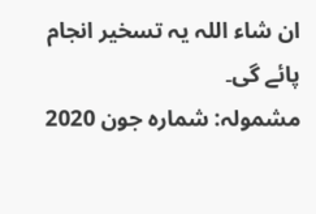ان شاء اللہ یہ تسخیر انجام پائے گی۔
مشمولہ: شمارہ جون 2020